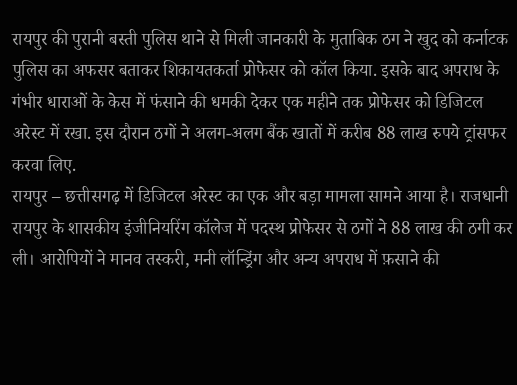रायपुर की पुरानी बस्ती पुलिस थाने से मिली जानकारी के मुताबिक ठग ने खुद को कर्नाटक पुलिस का अफसर बताकर शिकायतकर्ता प्रोफेसर को कॉल किया. इसके बाद अपराध के गंभीर धाराओं के केस में फंसाने की धमकी देकर एक महीने तक प्रोफेसर को डिजिटल अरेस्ट में रखा. इस दौरान ठगों ने अलग-अलग बैंक खातों में करीब 88 लाख रुपये ट्रांसफर करवा लिए.
रायपुर – छत्तीसगढ़ में डिजिटल अरेस्ट का एक और बड़ा मामला सामने आया है। राजधानी रायपुर के शासकीय इंजीनियरिंग कॉलेज में पदस्थ प्रोफेसर से ठगों ने 88 लाख की ठगी कर ली। आरोपियों ने मानव तस्करी, मनी लॉन्ड्रिंग और अन्य अपराध में फ़साने की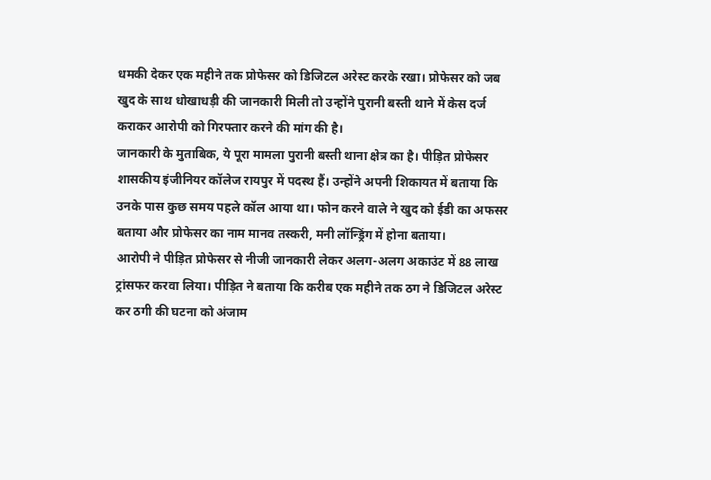धमकी देकर एक महीने तक प्रोफेसर को डिजिटल अरेस्ट करके रखा। प्रोफेसर को जब खुद के साथ धोखाधड़ी की जानकारी मिली तो उन्होंने पुरानी बस्ती थाने में केस दर्ज कराकर आरोपी को गिरफ्तार करने की मांग की है।
जानकारी के मुताबिक, ये पूरा मामला पुरानी बस्ती थाना क्षेत्र का है। पीड़ित प्रोफेसर शासकीय इंजीनियर कॉलेज रायपुर में पदस्थ हैं। उन्होंने अपनी शिकायत में बताया कि उनके पास कुछ समय पहले कॉल आया था। फोन करने वाले ने खुद को ईडी का अफसर बताया और प्रोफेसर का नाम मानव तस्करी, मनी लॉन्ड्रिंग में होना बताया।
आरोपी ने पीड़ित प्रोफेसर से नीजी जानकारी लेकर अलग-अलग अकाउंट में 88 लाख ट्रांसफर करवा लिया। पीड़ित ने बताया कि करीब एक महीने तक ठग ने डिजिटल अरेस्ट कर ठगी की घटना को अंजाम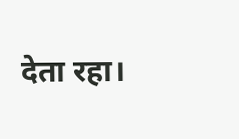देता रहा।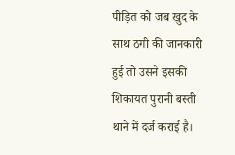पीड़ित को जब खुद के साथ ठगी की जानकारी हुई तो उसने इसकी शिकायत पुरानी बस्ती थाने में दर्ज कराई है।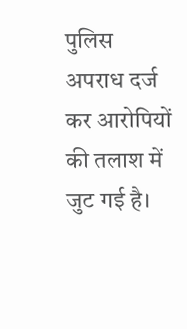पुलिस अपराध दर्ज कर आरोपियों की तलाश में जुट गई है।